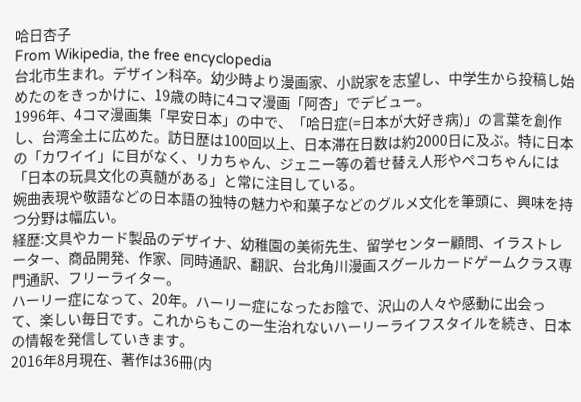哈日杏子
From Wikipedia, the free encyclopedia
台北市生まれ。デザイン科卒。幼少時より漫画家、小説家を志望し、中学生から投稿し始めたのをきっかけに、19歳の時に4コマ漫画「阿杏」でデビュー。
1996年、4コマ漫画集「早安日本」の中で、「哈日症(=日本が大好き病)」の言葉を創作し、台湾全土に広めた。訪日歴は100回以上、日本滞在日数は約2000日に及ぶ。特に日本の「カワイイ」に目がなく、リカちゃん、ジェニー等の着せ替え人形やペコちゃんには「日本の玩具文化の真髄がある」と常に注目している。
婉曲表現や敬語などの日本語の独特の魅力や和菓子などのグルメ文化を筆頭に、興味を持つ分野は幅広い。
経歴:文具やカード製品のデザイナ、幼稚園の美術先生、留学センター顧問、イラストレーター、商品開発、作家、同時通訳、翻訳、台北角川漫画スグールカードゲームクラス専門通訳、フリーライター。
ハーリー症になって、20年。ハーリー症になったお陰で、沢山の人々や感動に出会って、楽しい毎日です。これからもこの一生治れないハーリーライフスタイルを続き、日本の情報を発信していきます。
2016年8月現在、著作は36冊(内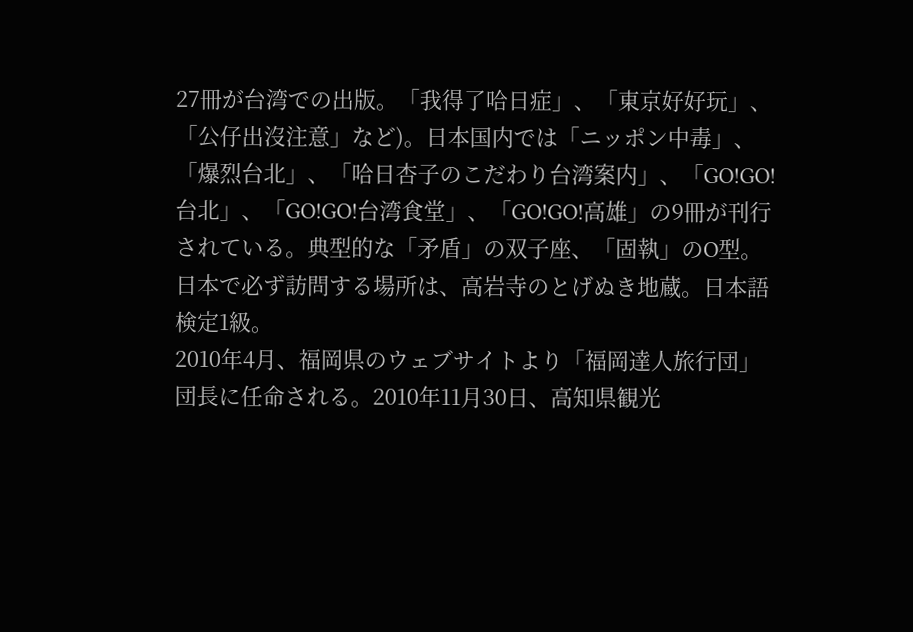27冊が台湾での出版。「我得了哈日症」、「東京好好玩」、「公仔出沒注意」など)。日本国内では「ニッポン中毒」、「爆烈台北」、「哈日杏子のこだわり台湾案内」、「GO!GO!台北」、「GO!GO!台湾食堂」、「GO!GO!高雄」の9冊が刊行されている。典型的な「矛盾」の双子座、「固執」のO型。日本で必ず訪問する場所は、高岩寺のとげぬき地蔵。日本語検定1級。
2010年4月、福岡県のウェブサイトより「福岡達人旅行団」団長に任命される。2010年11月30日、高知県観光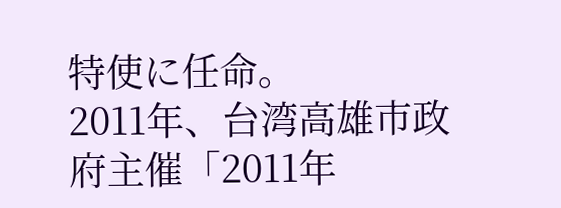特使に任命。
2011年、台湾高雄市政府主催「2011年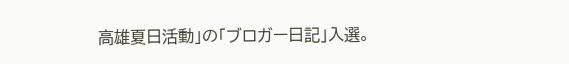高雄夏日活動」の「ブロガー日記」入選。